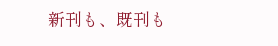新刊も、既刊も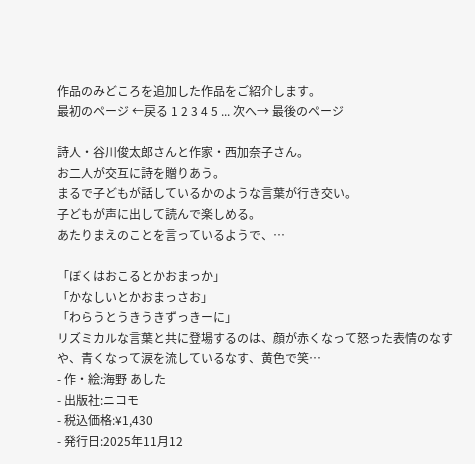作品のみどころを追加した作品をご紹介します。
最初のページ ←戻る 1 2 3 4 5 ... 次へ→ 最後のページ

詩人・谷川俊太郎さんと作家・西加奈子さん。
お二人が交互に詩を贈りあう。
まるで子どもが話しているかのような言葉が行き交い。
子どもが声に出して読んで楽しめる。
あたりまえのことを言っているようで、…

「ぼくはおこるとかおまっか」
「かなしいとかおまっさお」
「わらうとうきうきずっきーに」
リズミカルな言葉と共に登場するのは、顔が赤くなって怒った表情のなすや、青くなって涙を流しているなす、黄色で笑…
- 作・絵:海野 あした
- 出版社:ニコモ
- 税込価格:¥1,430
- 発行日:2025年11月12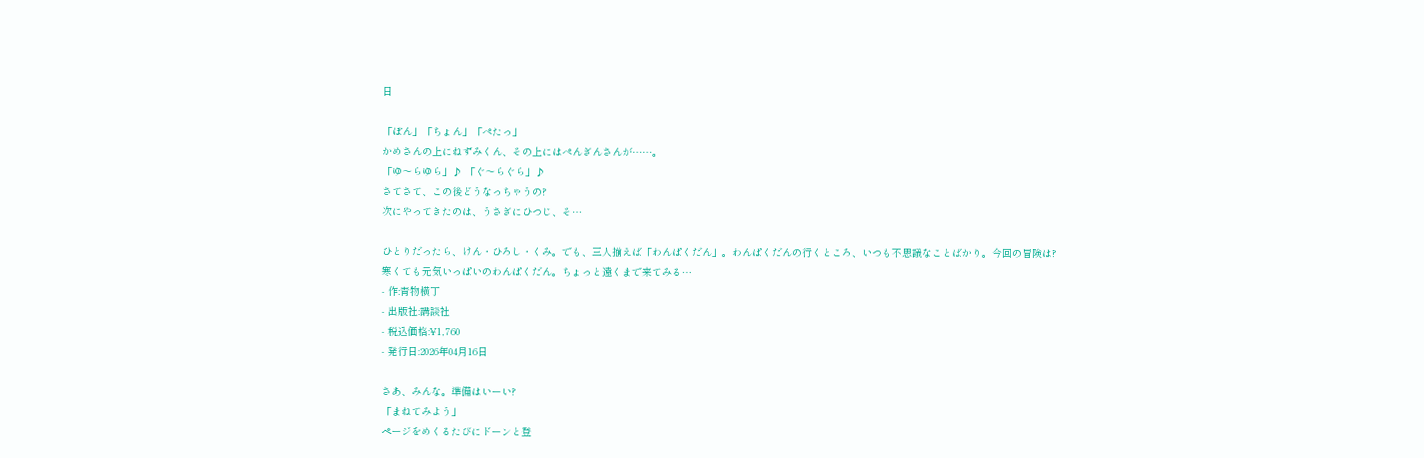日

「ぽん」「ちょん」「ぺたっ」
かめさんの上にねずみくん、その上にはぺんぎんさんが……。
「ゆ〜らゆら」♪ 「ぐ〜らぐら」♪
さてさて、この後どうなっちゃうの?
次にやってきたのは、うさぎにひつじ、そ…

ひとりだったら、けん・ひろし・くみ。でも、三人揃えば「わんぱくだん」。わんぱくだんの行くところ、いつも不思議なことばかり。今回の冒険は?
寒くても元気いっぱいのわんぱくだん。ちょっと遠くまで来てみる…
- 作:青物横丁
- 出版社:講談社
- 税込価格:¥1,760
- 発行日:2026年04月16日

さあ、みんな。準備はいーい?
「まねてみよう」
ページをめくるたびにドーンと登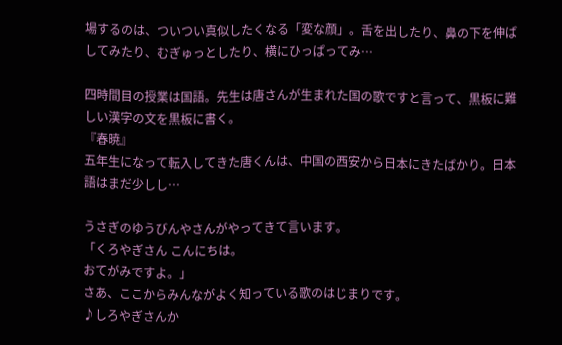場するのは、ついつい真似したくなる「変な顔」。舌を出したり、鼻の下を伸ばしてみたり、むぎゅっとしたり、横にひっぱってみ…

四時間目の授業は国語。先生は唐さんが生まれた国の歌ですと言って、黒板に難しい漢字の文を黒板に書く。
『春暁』
五年生になって転入してきた唐くんは、中国の西安から日本にきたばかり。日本語はまだ少しし…

うさぎのゆうびんやさんがやってきて言います。
「くろやぎさん こんにちは。
おてがみですよ。」
さあ、ここからみんながよく知っている歌のはじまりです。
♪しろやぎさんか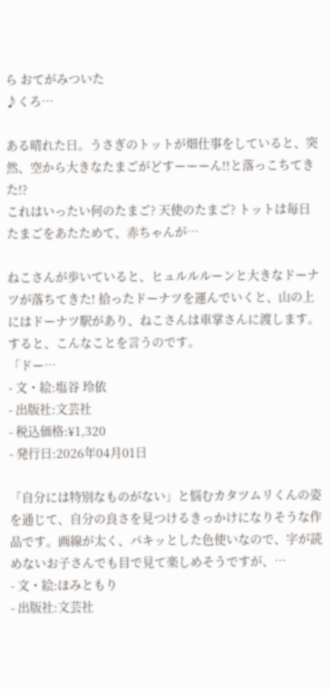ら おてがみついた
♪くろ…

ある晴れた日。うさぎのトットが畑仕事をしていると、突然、空から大きなたまごがどすーーーん!!と落っこちてきた!?
これはいったい何のたまご? 天使のたまご? トットは毎日たまごをあたためて、赤ちゃんが…

ねこさんが歩いていると、ヒュルルルーンと大きなドーナツが落ちてきた! 拾ったドーナツを運んでいくと、山の上にはドーナツ駅があり、ねこさんは車掌さんに渡します。すると、こんなことを言うのです。
「ドー…
- 文・絵:塩谷 玲依
- 出版社:文芸社
- 税込価格:¥1,320
- 発行日:2026年04月01日

「自分には特別なものがない」と悩むカタツムリくんの姿を通じて、自分の良さを見つけるきっかけになりそうな作品です。画線が太く、パキッとした色使いなので、字が読めないお子さんでも目で見て楽しめそうですが、…
- 文・絵:ほみともり
- 出版社:文芸社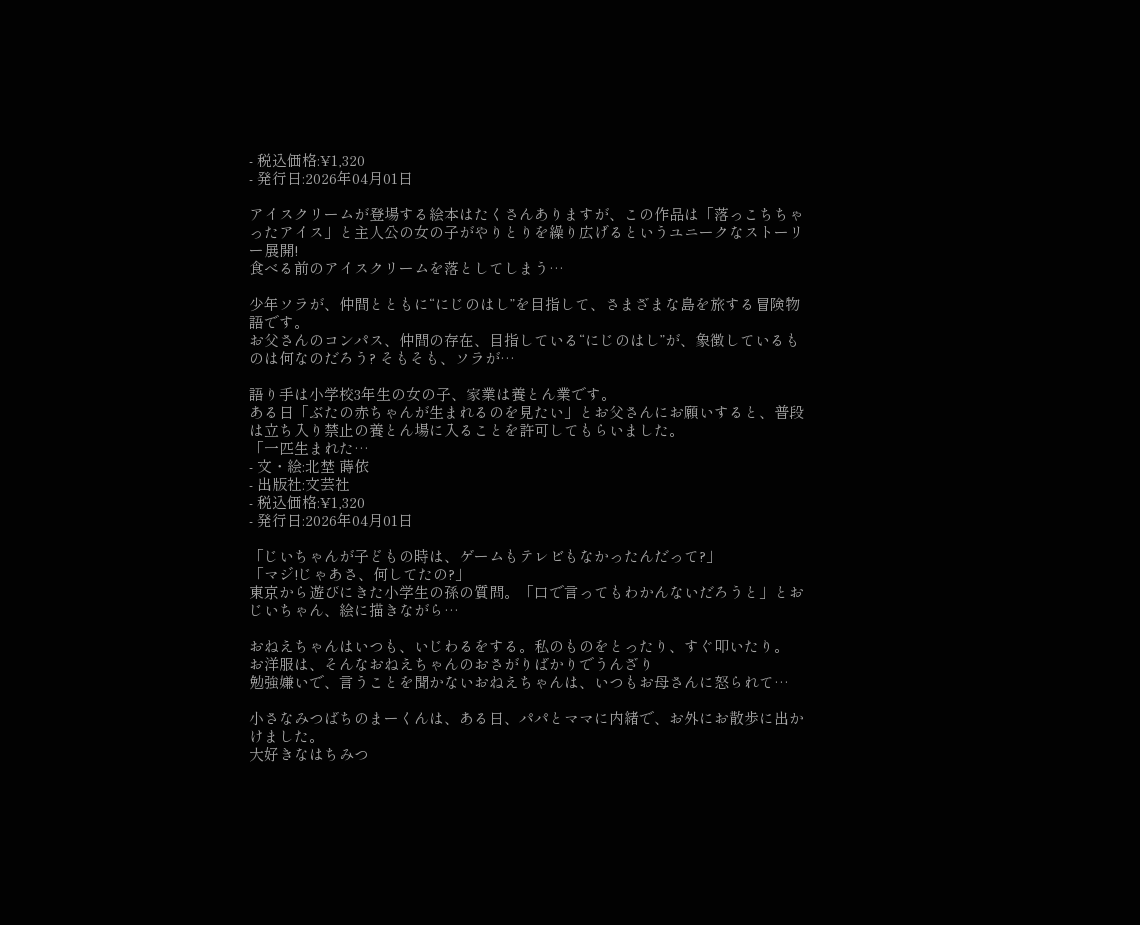- 税込価格:¥1,320
- 発行日:2026年04月01日

アイスクリームが登場する絵本はたくさんありますが、この作品は「落っこちちゃったアイス」と主人公の女の子がやりとりを繰り広げるというユニークなストーリー展開!
食べる前のアイスクリームを落としてしまう…

少年ソラが、仲間とともに“にじのはし”を目指して、さまざまな島を旅する冒険物語です。
お父さんのコンパス、仲間の存在、目指している“にじのはし”が、象徴しているものは何なのだろう? そもそも、ソラが…

語り手は小学校3年生の女の子、家業は養とん業です。
ある日「ぶたの赤ちゃんが生まれるのを見たい」とお父さんにお願いすると、普段は立ち入り禁止の養とん場に入ることを許可してもらいました。
「一匹生まれた…
- 文・絵:北埜 蒔依
- 出版社:文芸社
- 税込価格:¥1,320
- 発行日:2026年04月01日

「じいちゃんが子どもの時は、ゲームもテレビもなかったんだって?」
「マジ!じゃあさ、何してたの?」
東京から遊びにきた小学生の孫の質問。「口で言ってもわかんないだろうと」とおじいちゃん、絵に描きながら…

おねえちゃんはいつも、いじわるをする。私のものをとったり、すぐ叩いたり。
お洋服は、そんなおねえちゃんのおさがりばかりでうんざり
勉強嫌いで、言うことを聞かないおねえちゃんは、いつもお母さんに怒られて…

小さなみつばちのまーくんは、ある日、パパとママに内緒で、お外にお散歩に出かけました。
大好きなはちみつ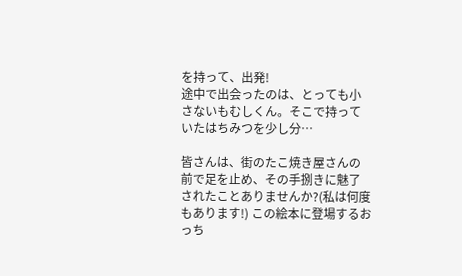を持って、出発!
途中で出会ったのは、とっても小さないもむしくん。そこで持っていたはちみつを少し分…

皆さんは、街のたこ焼き屋さんの前で足を止め、その手捌きに魅了されたことありませんか?(私は何度もあります!) この絵本に登場するおっち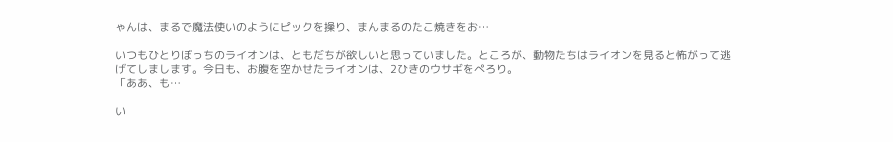ゃんは、まるで魔法使いのようにピックを操り、まんまるのたこ焼きをお…

いつもひとりぼっちのライオンは、ともだちが欲しいと思っていました。ところが、動物たちはライオンを見ると怖がって逃げてしまします。今日も、お腹を空かせたライオンは、2ひきのウサギをぺろり。
「ああ、も…

い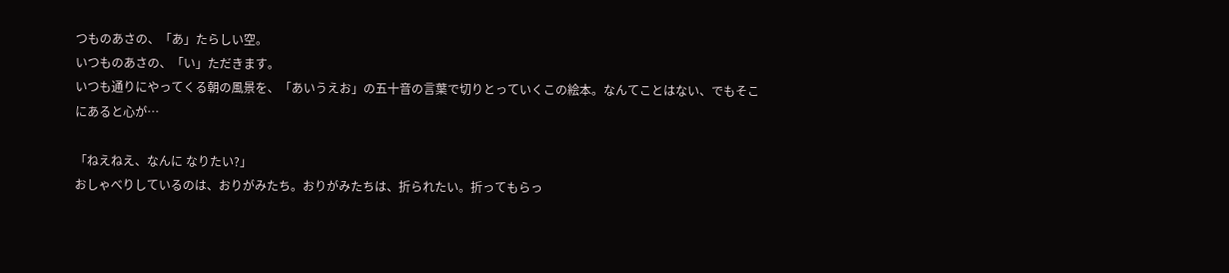つものあさの、「あ」たらしい空。
いつものあさの、「い」ただきます。
いつも通りにやってくる朝の風景を、「あいうえお」の五十音の言葉で切りとっていくこの絵本。なんてことはない、でもそこにあると心が…

「ねえねえ、なんに なりたい?」
おしゃべりしているのは、おりがみたち。おりがみたちは、折られたい。折ってもらっ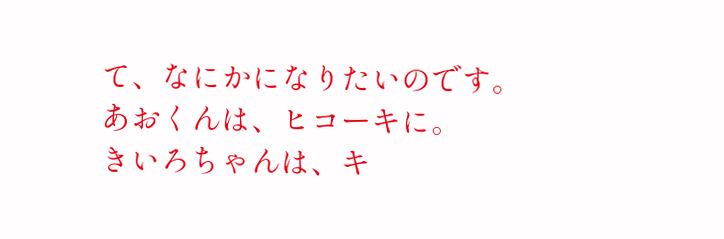て、なにかになりたいのです。
あおくんは、ヒコーキに。
きいろちゃんは、キ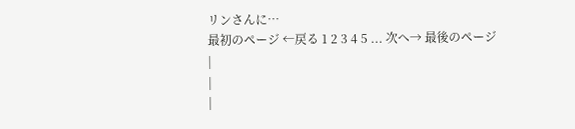リンさんに…
最初のページ ←戻る 1 2 3 4 5 ... 次へ→ 最後のページ
|
|
|